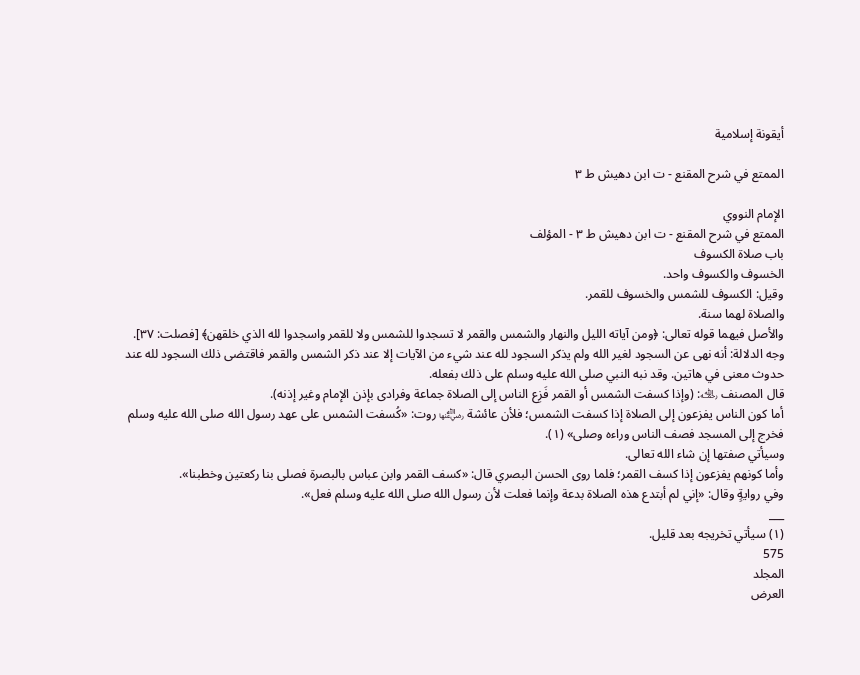أيقونة إسلامية

الممتع في شرح المقنع - ت ابن دهيش ط ٣

الإمام النووي
الممتع في شرح المقنع - ت ابن دهيش ط ٣ - المؤلف
باب صلاة الكسوف
الخسوف والكسوف واحد.
وقيل: الكسوف للشمس والخسوف للقمر.
والصلاة لهما سنة.
والأصل فيهما قوله تعالى: ﴿ومن آياته الليل والنهار والشمس والقمر لا تسجدوا للشمس ولا للقمر واسجدوا لله الذي خلقهن﴾ [فصلت: ٣٧].
وجه الدلالة: أنه نهى عن السجود لغير الله ولم يذكر السجود لله عند شيء من الآيات إلا عند ذكر الشمس والقمر فاقتضى ذلك السجود لله عند حدوث معنى في هاتين. وقد نبه النبي صلى الله عليه وسلم على ذلك بفعله.
قال المصنف ﵀: (وإذا كسفت الشمس أو القمر فَزِع الناس إلى الصلاة جماعة وفرادى بإذن الإمام وغير إذنه).
أما كون الناس يفزعون إلى الصلاة إذا كسفت الشمس؛ فلأن عائشة ﵂ روت: «كُسفت الشمس على عهد رسول الله صلى الله عليه وسلم فخرج إلى المسجد فصف الناس وراءه وصلى» (١).
وسيأتي صفتها إن شاء الله تعالى.
وأما كونهم يفزعون إذا كسف القمر؛ فلما روى الحسن البصري قال: «كسف القمر وابن عباس بالبصرة فصلى بنا ركعتين وخطبنا».
وفي روايةٍ وقال: «إني لم أبتدع هذه الصلاة بدعة وإنما فعلت لأن رسول الله صلى الله عليه وسلم فعل».
___
(١) سيأتي تخريجه بعد قليل.
575
المجلد
العرض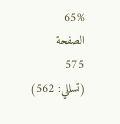65%
الصفحة
575
(تسللي: 562)